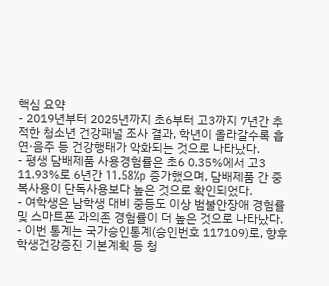핵심 요약
- 2019년부터 2025년까지 초6부터 고3까지 7년간 추적한 청소년 건강패널 조사 결과, 학년이 올라갈수록 흡연·음주 등 건강행태가 악화되는 것으로 나타났다.
- 평생 담배제품 사용경험률은 초6 0.35%에서 고3 11.93%로 6년간 11.58%p 증가했으며, 담배제품 간 중복사용이 단독사용보다 높은 것으로 확인되었다.
- 여학생은 남학생 대비 중등도 이상 범불안장애 경험률 및 스마트폰 과의존 경험률이 더 높은 것으로 나타났다.
- 이번 통계는 국가승인통계(승인번호 117109)로, 향후 학생건강증진 기본계획 등 청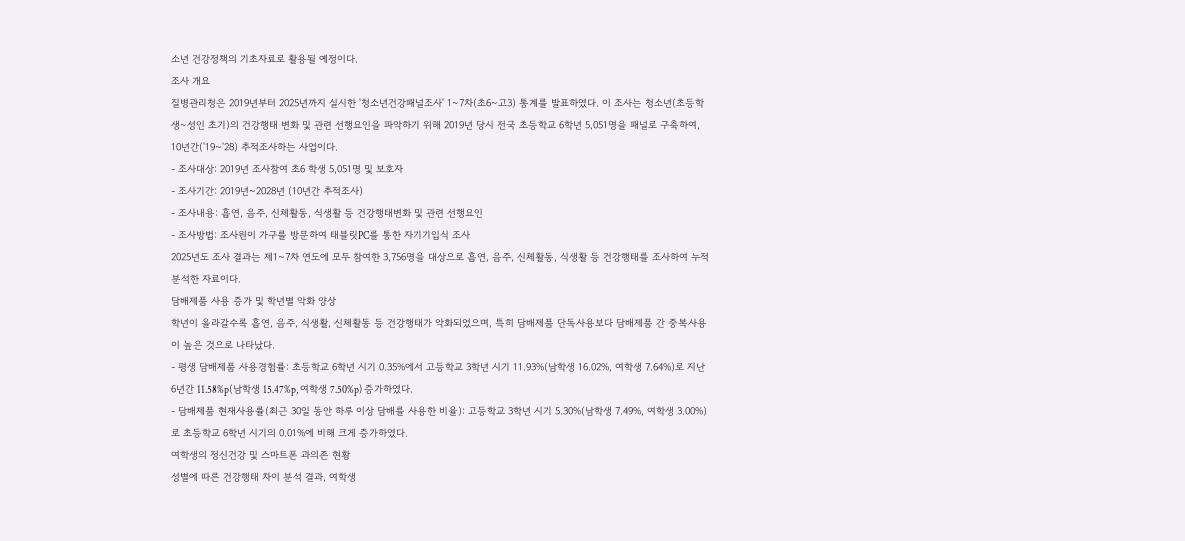소년 건강정책의 기초자료로 활용될 예정이다.
조사 개요
질병관리청은 2019년부터 2025년까지 실시한 '청소년건강패널조사' 1~7차(초6~고3) 통계를 발표하였다. 이 조사는 청소년(초등학생~성인 초기)의 건강행태 변화 및 관련 선행요인을 파악하기 위해 2019년 당시 전국 초등학교 6학년 5,051명을 패널로 구축하여, 10년간('19~'28) 추적조사하는 사업이다.
- 조사대상: 2019년 조사참여 초6 학생 5,051명 및 보호자
- 조사기간: 2019년~2028년 (10년간 추적조사)
- 조사내용: 흡연, 음주, 신체활동, 식생활 등 건강행태변화 및 관련 선행요인
- 조사방법: 조사원이 가구를 방문하여 태블릿PC를 통한 자기기입식 조사
2025년도 조사 결과는 제1~7차 연도에 모두 참여한 3,756명을 대상으로 흡연, 음주, 신체활동, 식생활 등 건강행태를 조사하여 누적분석한 자료이다.
담배제품 사용 증가 및 학년별 악화 양상
학년이 올라갈수록 흡연, 음주, 식생활, 신체활동 등 건강행태가 악화되었으며, 특히 담배제품 단독사용보다 담배제품 간 중복사용이 높은 것으로 나타났다.
- 평생 담배제품 사용경험률: 초등학교 6학년 시기 0.35%에서 고등학교 3학년 시기 11.93%(남학생 16.02%, 여학생 7.64%)로 지난 6년간 11.58%p(남학생 15.47%p, 여학생 7.50%p) 증가하였다.
- 담배제품 현재사용률(최근 30일 동안 하루 이상 담배를 사용한 비율): 고등학교 3학년 시기 5.30%(남학생 7.49%, 여학생 3.00%)로 초등학교 6학년 시기의 0.01%에 비해 크게 증가하였다.
여학생의 정신건강 및 스마트폰 과의존 현황
성별에 따른 건강행태 차이 분석 결과, 여학생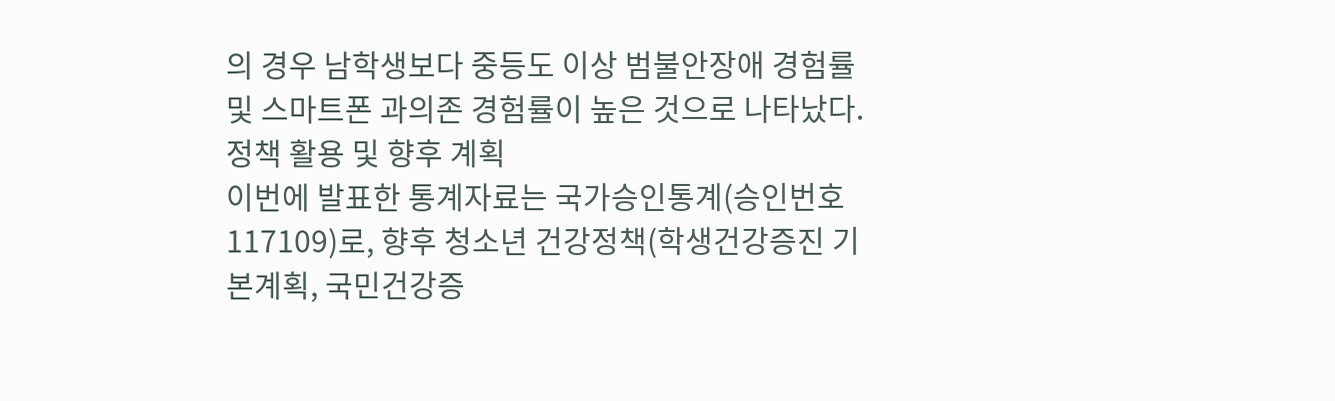의 경우 남학생보다 중등도 이상 범불안장애 경험률 및 스마트폰 과의존 경험률이 높은 것으로 나타났다.
정책 활용 및 향후 계획
이번에 발표한 통계자료는 국가승인통계(승인번호 117109)로, 향후 청소년 건강정책(학생건강증진 기본계획, 국민건강증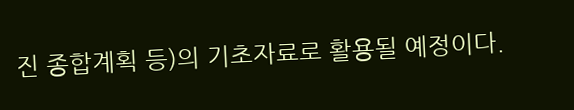진 종합계획 등)의 기초자료로 활용될 예정이다.